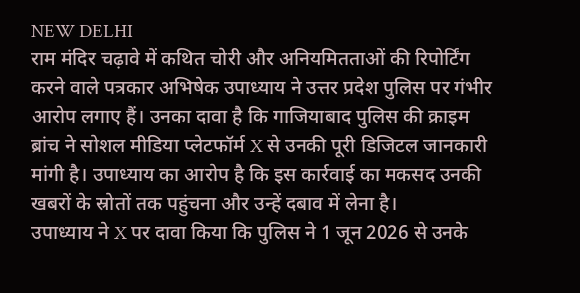NEW DELHI
राम मंदिर चढ़ावे में कथित चोरी और अनियमितताओं की रिपोर्टिंग करने वाले पत्रकार अभिषेक उपाध्याय ने उत्तर प्रदेश पुलिस पर गंभीर आरोप लगाए हैं। उनका दावा है कि गाजियाबाद पुलिस की क्राइम ब्रांच ने सोशल मीडिया प्लेटफॉर्म X से उनकी पूरी डिजिटल जानकारी मांगी है। उपाध्याय का आरोप है कि इस कार्रवाई का मकसद उनकी खबरों के स्रोतों तक पहुंचना और उन्हें दबाव में लेना है।
उपाध्याय ने X पर दावा किया कि पुलिस ने 1 जून 2026 से उनके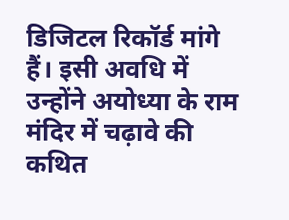डिजिटल रिकॉर्ड मांगे हैं। इसी अवधि में उन्होंने अयोध्या के राम मंदिर में चढ़ावे की कथित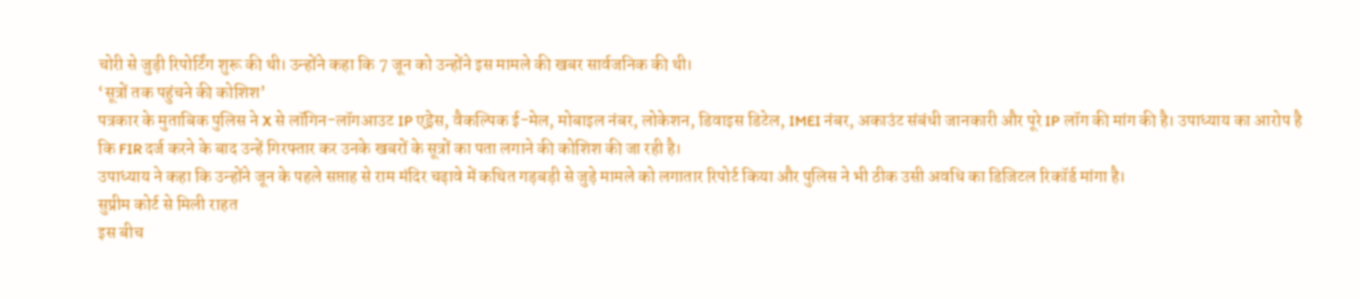चोरी से जुड़ी रिपोर्टिंग शुरू की थी। उन्होंने कहा कि 7 जून को उन्होंने इस मामले की खबर सार्वजनिक की थी।
‘सूत्रों तक पहुंचने की कोशिश’
पत्रकार के मुताबिक पुलिस ने X से लॉगिन-लॉगआउट IP एड्रेस, वैकल्पिक ई-मेल, मोबाइल नंबर, लोकेशन, डिवाइस डिटेल, IMEI नंबर, अकाउंट संबंधी जानकारी और पूरे IP लॉग की मांग की है। उपाध्याय का आरोप है कि FIR दर्ज करने के बाद उन्हें गिरफ्तार कर उनके खबरों के सूत्रों का पता लगाने की कोशिश की जा रही है।
उपाध्याय ने कहा कि उन्होंने जून के पहले सप्ताह से राम मंदिर चढ़ावे में कथित गड़बड़ी से जुड़े मामले को लगातार रिपोर्ट किया और पुलिस ने भी ठीक उसी अवधि का डिजिटल रिकॉर्ड मांगा है।
सुप्रीम कोर्ट से मिली राहत
इस बीच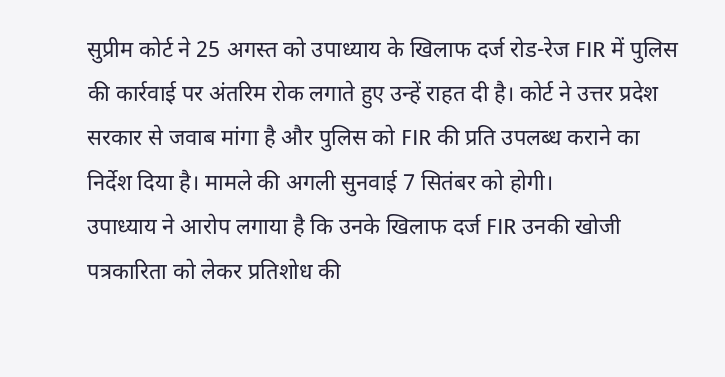सुप्रीम कोर्ट ने 25 अगस्त को उपाध्याय के खिलाफ दर्ज रोड-रेज FIR में पुलिस की कार्रवाई पर अंतरिम रोक लगाते हुए उन्हें राहत दी है। कोर्ट ने उत्तर प्रदेश सरकार से जवाब मांगा है और पुलिस को FIR की प्रति उपलब्ध कराने का निर्देश दिया है। मामले की अगली सुनवाई 7 सितंबर को होगी।
उपाध्याय ने आरोप लगाया है कि उनके खिलाफ दर्ज FIR उनकी खोजी पत्रकारिता को लेकर प्रतिशोध की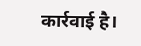कार्रवाई है।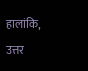हालांकि, उत्तर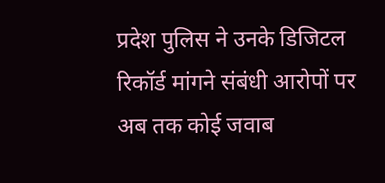प्रदेश पुलिस ने उनके डिजिटल रिकॉर्ड मांगने संबंधी आरोपों पर अब तक कोई जवाब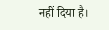नहीं दिया है।